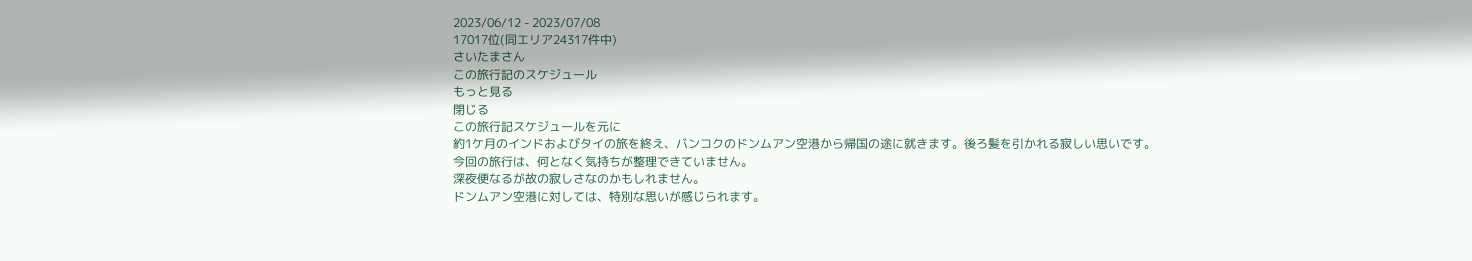2023/06/12 - 2023/07/08
17017位(同エリア24317件中)
さいたまさん
この旅行記のスケジュール
もっと見る
閉じる
この旅行記スケジュールを元に
約1ケ月のインドおよびタイの旅を終え、バンコクのドンムアン空港から帰国の途に就きます。後ろ髪を引かれる寂しい思いです。
今回の旅行は、何となく気持ちが整理できていません。
深夜便なるが故の寂しさなのかもしれません。
ドンムアン空港に対しては、特別な思いが感じられます。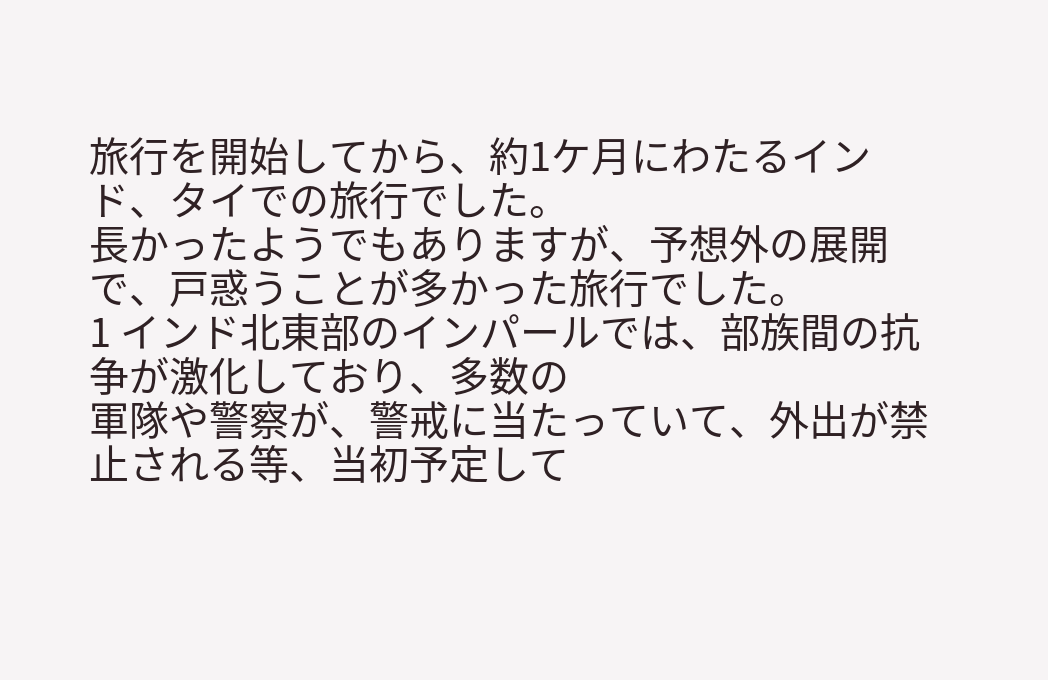旅行を開始してから、約1ケ月にわたるインド、タイでの旅行でした。
長かったようでもありますが、予想外の展開で、戸惑うことが多かった旅行でした。
1 インド北東部のインパールでは、部族間の抗争が激化しており、多数の
軍隊や警察が、警戒に当たっていて、外出が禁止される等、当初予定して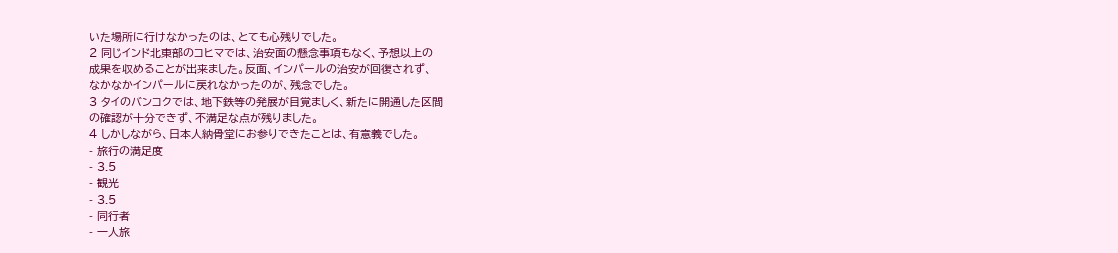いた場所に行けなかったのは、とても心残りでした。
2 同じインド北東部のコヒマでは、治安面の懸念事項もなく、予想以上の
成果を収めることが出来ました。反面、インパールの治安が回復されず、
なかなかインパールに戻れなかったのが、残念でした。
3 タイのバンコクでは、地下鉄等の発展が目覚ましく、新たに開通した区間
の確認が十分できず、不満足な点が残りました。
4 しかしながら、日本人納骨堂にお参りできたことは、有意義でした。
- 旅行の満足度
- 3.5
- 観光
- 3.5
- 同行者
- 一人旅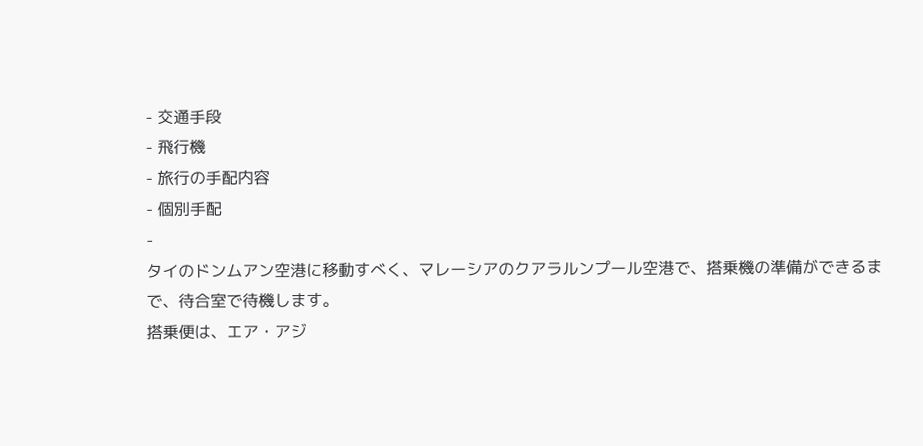- 交通手段
- 飛行機
- 旅行の手配内容
- 個別手配
-
タイのドンムアン空港に移動すべく、マレーシアのクアラルンプール空港で、搭乗機の準備ができるまで、待合室で待機します。
搭乗便は、エア・アジ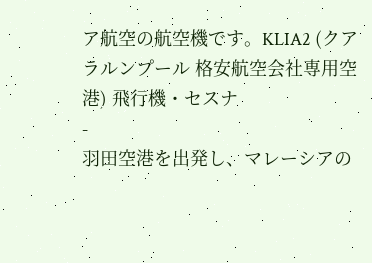ア航空の航空機です。KLIA2 (クアラルンプール 格安航空会社専用空港) 飛行機・セスナ
-
羽田空港を出発し、マレーシアの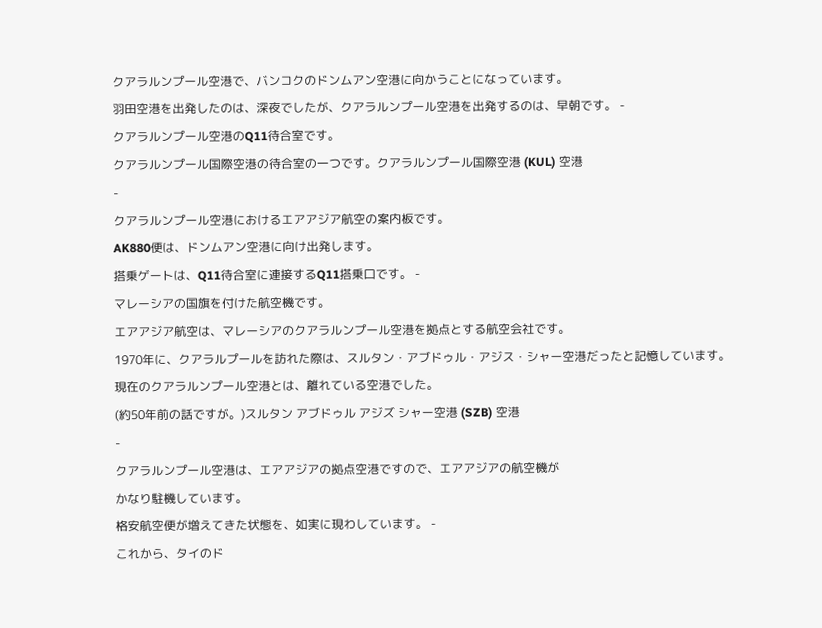クアラルンプール空港で、バンコクのドンムアン空港に向かうことになっています。
羽田空港を出発したのは、深夜でしたが、クアラルンプール空港を出発するのは、早朝です。 -
クアラルンプール空港のQ11待合室です。
クアラルンプール国際空港の待合室の一つです。クアラルンプール国際空港 (KUL) 空港
-
クアラルンプール空港におけるエアアジア航空の案内板です。
AK880便は、ドンムアン空港に向け出発します。
搭乗ゲートは、Q11待合室に連接するQ11搭乗口です。 -
マレーシアの国旗を付けた航空機です。
エアアジア航空は、マレーシアのクアラルンプール空港を拠点とする航空会社です。
1970年に、クアラルプールを訪れた際は、スルタン・アブドゥル・アジス・シャー空港だったと記憶しています。
現在のクアラルンプール空港とは、離れている空港でした。
(約50年前の話ですが。)スルタン アブドゥル アジズ シャー空港 (SZB) 空港
-
クアラルンプール空港は、エアアジアの拠点空港ですので、エアアジアの航空機が
かなり駐機しています。
格安航空便が増えてきた状態を、如実に現わしています。 -
これから、タイのド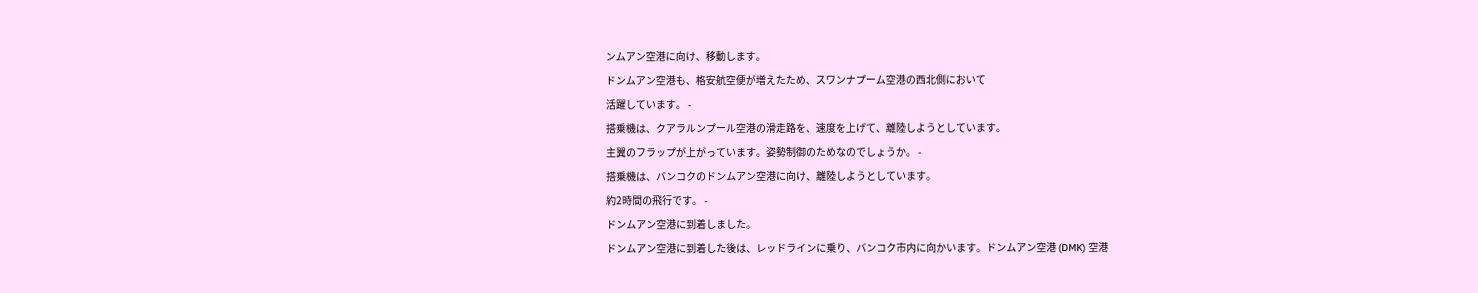ンムアン空港に向け、移動します。
ドンムアン空港も、格安航空便が増えたため、スワンナプーム空港の西北側において
活躍しています。 -
搭乗機は、クアラルンプール空港の滑走路を、速度を上げて、離陸しようとしています。
主翼のフラップが上がっています。姿勢制御のためなのでしょうか。 -
搭乗機は、バンコクのドンムアン空港に向け、離陸しようとしています。
約2時間の飛行です。 -
ドンムアン空港に到着しました。
ドンムアン空港に到着した後は、レッドラインに乗り、バンコク市内に向かいます。ドンムアン空港 (DMK) 空港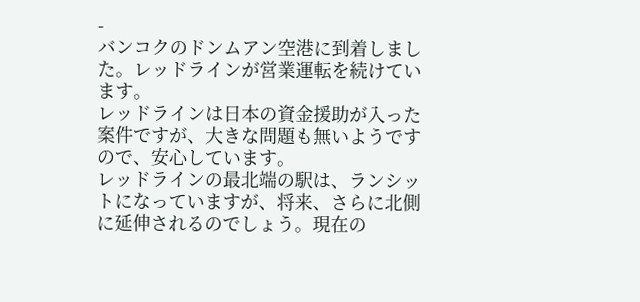-
バンコクのドンムアン空港に到着しました。レッドラインが営業運転を続けています。
レッドラインは日本の資金援助が入った案件ですが、大きな問題も無いようですので、安心しています。
レッドラインの最北端の駅は、ランシットになっていますが、将来、さらに北側に延伸されるのでしょう。現在の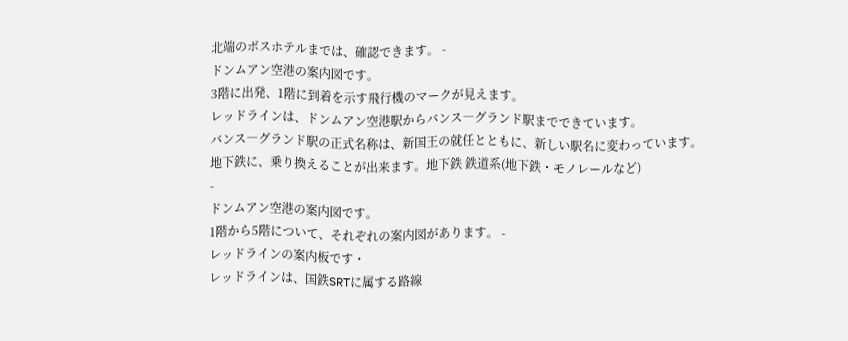北端のボスホテルまでは、確認できます。 -
ドンムアン空港の案内図です。
3階に出発、1階に到着を示す飛行機のマークが見えます。
レッドラインは、ドンムアン空港駅からバンス―グランド駅までできています。
バンス―グランド駅の正式名称は、新国王の就任とともに、新しい駅名に変わっています。
地下鉄に、乗り換えることが出来ます。地下鉄 鉄道系(地下鉄・モノレールなど)
-
ドンムアン空港の案内図です。
1階から5階について、それぞれの案内図があります。 -
レッドラインの案内板です・
レッドラインは、国鉄SRTに属する路線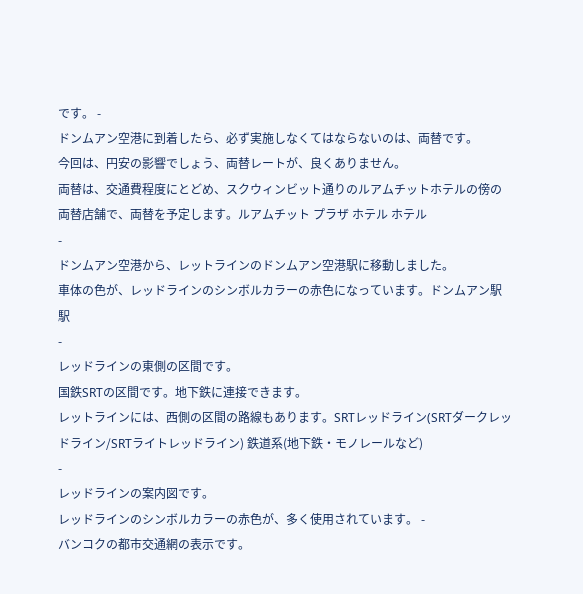です。 -
ドンムアン空港に到着したら、必ず実施しなくてはならないのは、両替です。
今回は、円安の影響でしょう、両替レートが、良くありません。
両替は、交通費程度にとどめ、スクウィンビット通りのルアムチットホテルの傍の両替店舗で、両替を予定します。ルアムチット プラザ ホテル ホテル
-
ドンムアン空港から、レットラインのドンムアン空港駅に移動しました。
車体の色が、レッドラインのシンボルカラーの赤色になっています。ドンムアン駅 駅
-
レッドラインの東側の区間です。
国鉄SRTの区間です。地下鉄に連接できます。
レットラインには、西側の区間の路線もあります。SRTレッドライン(SRTダークレッドライン/SRTライトレッドライン) 鉄道系(地下鉄・モノレールなど)
-
レッドラインの案内図です。
レッドラインのシンボルカラーの赤色が、多く使用されています。 -
バンコクの都市交通網の表示です。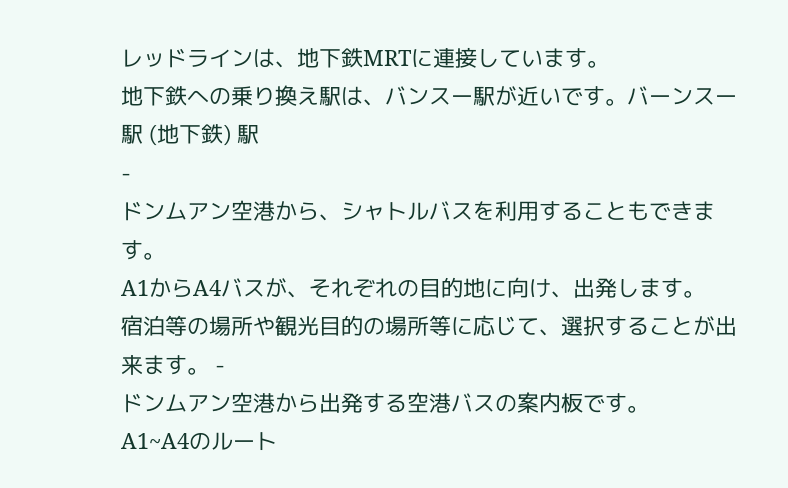レッドラインは、地下鉄MRTに連接しています。
地下鉄への乗り換え駅は、バンスー駅が近いです。バーンスー駅 (地下鉄) 駅
-
ドンムアン空港から、シャトルバスを利用することもできます。
A1からA4バスが、それぞれの目的地に向け、出発します。
宿泊等の場所や観光目的の場所等に応じて、選択することが出来ます。 -
ドンムアン空港から出発する空港バスの案内板です。
A1~A4のルート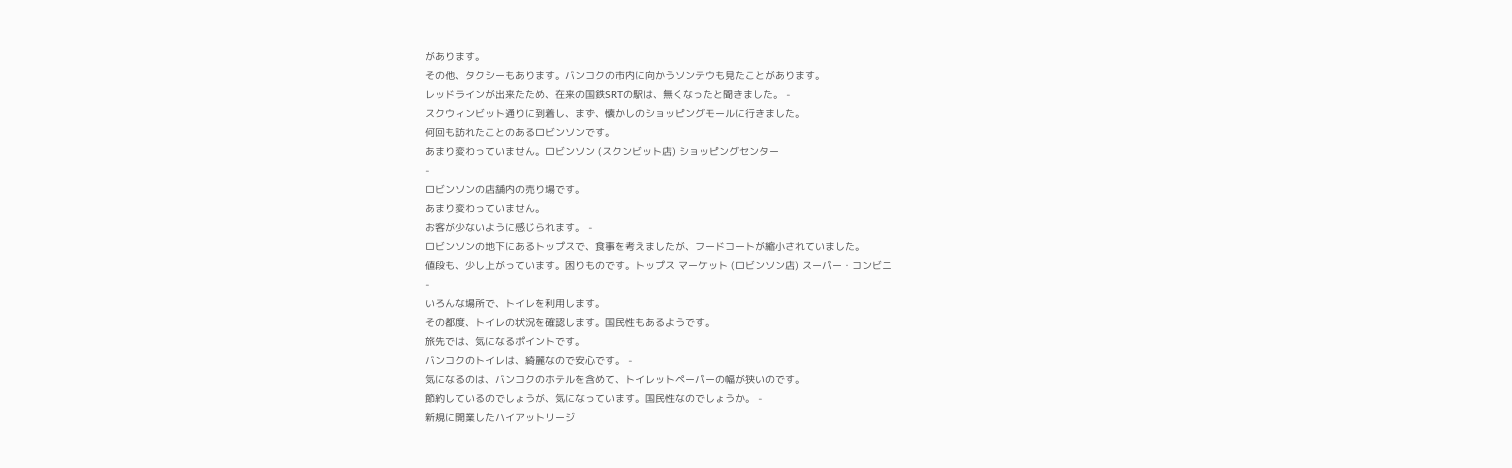があります。
その他、タクシーもあります。バンコクの市内に向かうソンテウも見たことがあります。
レッドラインが出来たため、在来の国鉄SRTの駅は、無くなったと聞きました。 -
スクウィンビット通りに到着し、まず、懐かしのショッピングモールに行きました。
何回も訪れたことのあるロビンソンです。
あまり変わっていません。ロビンソン (スクンビット店) ショッピングセンター
-
ロビンソンの店舗内の売り場です。
あまり変わっていません。
お客が少ないように感じられます。 -
ロビンソンの地下にあるトップスで、食事を考えましたが、フードコートが縮小されていました。
値段も、少し上がっています。困りものです。トップス マーケット (ロビンソン店) スーパー・コンビニ
-
いろんな場所で、トイレを利用します。
その都度、トイレの状況を確認します。国民性もあるようです。
旅先では、気になるポイントです。
バンコクのトイレは、綺麗なので安心です。 -
気になるのは、バンコクのホテルを含めて、トイレットペーパーの幅が狭いのです。
節約しているのでしょうが、気になっています。国民性なのでしょうか。 -
新規に開業したハイアットリージ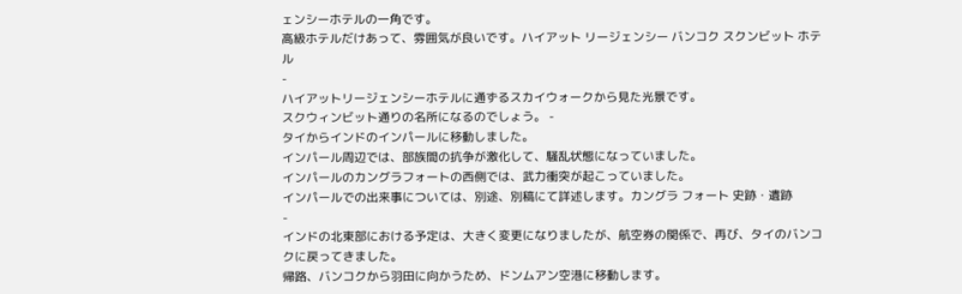ェンシーホテルの一角です。
高級ホテルだけあって、雰囲気が良いです。ハイアット リージェンシー バンコク スクンビット ホテル
-
ハイアットリージェンシーホテルに通ずるスカイウォークから見た光景です。
スクウィンビット通りの名所になるのでしょう。 -
タイからインドのインパールに移動しました。
インパール周辺では、部族間の抗争が激化して、騒乱状態になっていました。
インパールのカングラフォートの西側では、武力衝突が起こっていました。
インパールでの出来事については、別途、別稿にて詳述します。カングラ フォート 史跡・遺跡
-
インドの北東部における予定は、大きく変更になりましたが、航空券の関係で、再び、タイのバンコクに戻ってきました。
帰路、バンコクから羽田に向かうため、ドンムアン空港に移動します。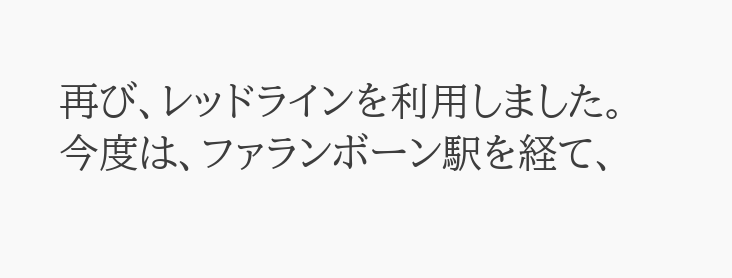再び、レッドラインを利用しました。
今度は、ファランボーン駅を経て、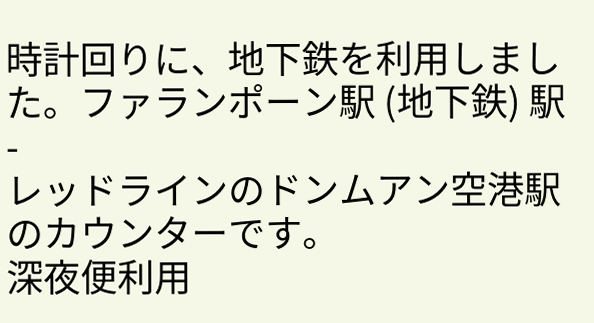時計回りに、地下鉄を利用しました。ファランポーン駅 (地下鉄) 駅
-
レッドラインのドンムアン空港駅のカウンターです。
深夜便利用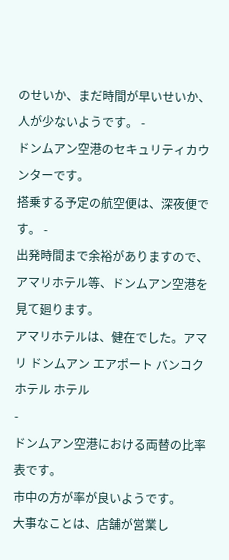のせいか、まだ時間が早いせいか、人が少ないようです。 -
ドンムアン空港のセキュリティカウンターです。
搭乗する予定の航空便は、深夜便です。 -
出発時間まで余裕がありますので、アマリホテル等、ドンムアン空港を見て廻ります。
アマリホテルは、健在でした。アマリ ドンムアン エアポート バンコク ホテル ホテル
-
ドンムアン空港における両替の比率表です。
市中の方が率が良いようです。
大事なことは、店舗が営業し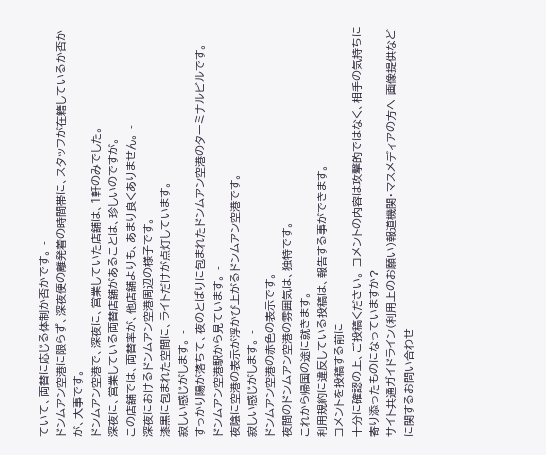ていて、両替に応じる体制か否かです。 -
ドンムアン空港に限らず、深夜便の離発着の時間帯に、スタッフが在籍しているか否かが、大事です。
ドンムアン空港で、深夜に、営業していた店舗は、1軒のみでした。
深夜に、営業している両替店舗があることは、珍しいのですが。
この店舗では、両替率が、他店舗よりも、あまり良くありません。 -
深夜におけるドンムアン空港周辺の様子です。
漆黒に包まれた空間に、ライトだけが点灯しています。
寂しい感じがします。 -
すっかり陽が落ちて、夜のとばりに包まれたドンムアン空港のターミナルビルです。
ドンムアン空港駅から見ています。 -
夜陰に空港の表示が浮かび上がるドンムアン空港です。
寂しい感じがします。 -
ドンムアン空港の赤色の表示です。
夜間のドンムアン空港の雰囲気は、独特です。
これから帰国の途に就きます。
利用規約に違反している投稿は、報告する事ができます。
コメントを投稿する前に
十分に確認の上、ご投稿ください。 コメントの内容は攻撃的ではなく、相手の気持ちに寄り添ったものになっていますか?
サイト共通ガイドライン(利用上のお願い)報道機関・マスメディアの方へ 画像提供などに関するお問い合わせ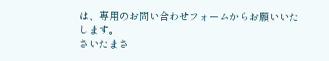は、専用のお問い合わせフォームからお願いいたします。
さいたまさ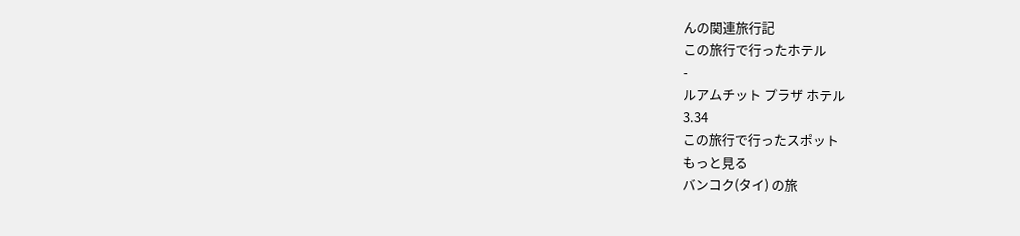んの関連旅行記
この旅行で行ったホテル
-
ルアムチット プラザ ホテル
3.34
この旅行で行ったスポット
もっと見る
バンコク(タイ) の旅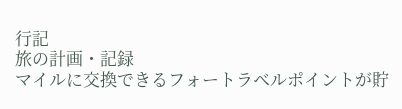行記
旅の計画・記録
マイルに交換できるフォートラベルポイントが貯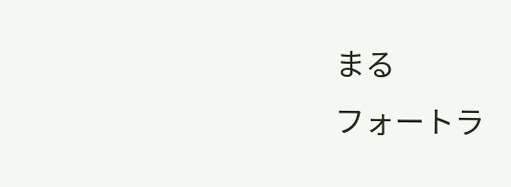まる
フォートラ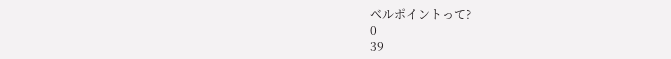ベルポイントって?
0
39